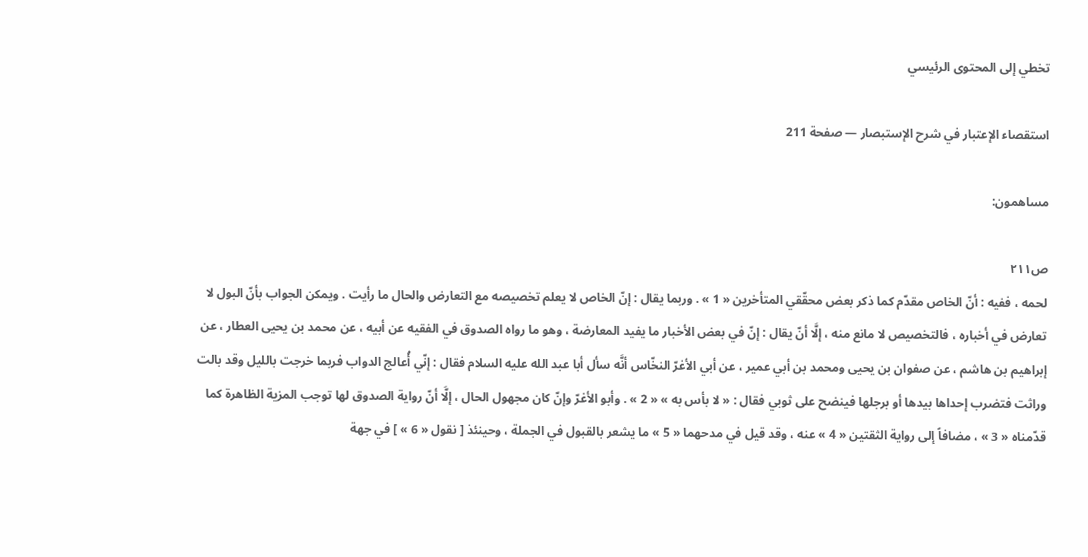تخطي إلى المحتوى الرئيسي

استقصاء الإعتبار في شرح الإستبصار — صفحة 211

مساهمون:

ص٢١١
لحمه ، ففيه : أنّ الخاص مقدّم كما ذكر بعض محقّقي المتأخرين « 1 » . وربما يقال : إنّ الخاص لا يعلم تخصيصه مع التعارض والحال ما رأيت . ويمكن الجواب بأنّ البول لا تعارض في أخباره ، فالتخصيص لا مانع منه ، إلَّا أنّ يقال : إنّ في بعض الأخبار ما يفيد المعارضة ، وهو ما رواه الصدوق في الفقيه عن أبيه ، عن محمد بن يحيى العطار ، عن إبراهيم بن هاشم ، عن صفوان بن يحيى ومحمد بن أبي عمير ، عن أبي الأغرّ النخّاس أنَّه سأل أبا عبد الله عليه السلام فقال : إنّي أُعالج الدواب فربما خرجت بالليل وقد بالت وراثت فتضرب إحداها بيدها أو برجلها فينضح على ثوبي فقال : « لا بأس به » « 2 » . وأبو الأغرّ وإنّ كان مجهول الحال ، إلَّا أنّ رواية الصدوق لها توجب المزية الظاهرة كما قدّمناه « 3 » ، مضافاً إلى رواية الثقتين « 4 » عنه ، وقد قيل في مدحهما « 5 » ما يشعر بالقبول في الجملة ، وحينئذ [ نقول « 6 » ] في جهة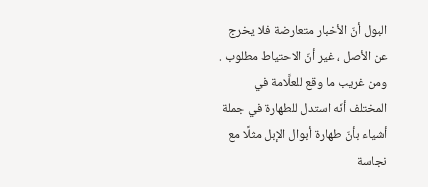البول أنّ الأخبار متعارضة فلا يخرج عن الأصل ، غير أنّ الاحتياط مطلوب . ومن غريب ما وقع للعلَّامة في المختلف أنّه استدل للطهارة في جملة أشياء بأنّ طهارة أبوال الإبل مثلًا مع نجاسة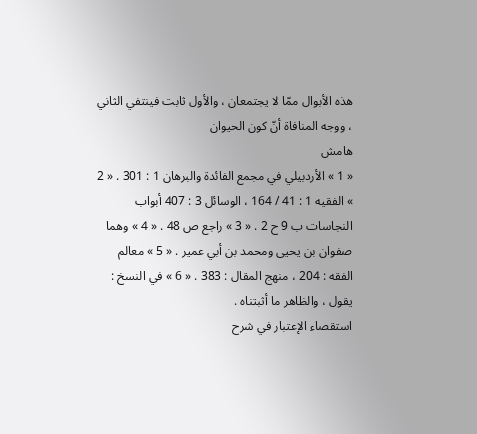هذه الأبوال ممّا لا يجتمعان ، والأول ثابت فينتفي الثاني ، ووجه المنافاة أنّ كون الحيوان
هامش
« 1 » الأردبيلي في مجمع الفائدة والبرهان 1 : 301 . « 2 » الفقيه 1 : 41 / 164 ، الوسائل 3 : 407 أبواب النجاسات ب 9 ح 2 . « 3 » راجع ص 48 . « 4 » وهما صفوان بن يحيى ومحمد بن أبي عمير . « 5 » معالم الفقه : 204 ، منهج المقال : 383 . « 6 » في النسخ : يقول ، والظاهر ما أثبتناه .
استقصاء الإعتبار في شرح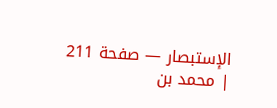الإستبصار — صفحة 211 | محمد بن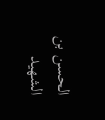الحسن بن الشهيد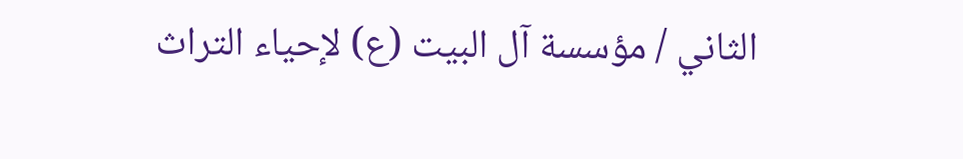الثاني / مؤسسة آل البيت (ع) لإحياء التراث